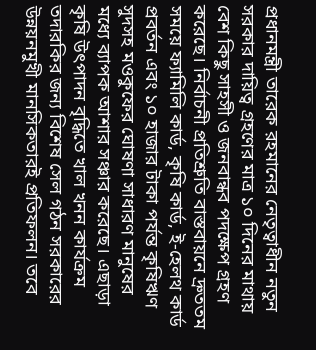প্রধানমন্ত্রী তারেক রহমানের নেতৃত্বাধীন নতুন সরকার দায়িত্ব গ্রহণের মাত্র ১০ দিনের মাথায় বেশ কিছু সাহসী ও জনবান্ধব পদক্ষেপ গ্রহণ করেছে। নির্বাচনী প্রতিশ্রুতি বাস্তবায়নে দ্রুততম সময়ে ফ্যামিলি কার্ড, কৃষি কার্ড, ই-হেলথ কার্ড প্রবর্তন এবং ১০ হাজার টাকা পর্যন্ত কৃষিঋণ সুদসহ মওকুফের ঘোষণা সাধারণ মানুষের মধ্যে ব্যাপক আশার সঞ্চার করেছে। এছাড়া কৃষি উৎপাদন বৃদ্ধিতে খাল খনন কার্যক্রম তদারকির জন্য বিশেষ সেল গঠন সরকারের উন্নয়নমুখী মানসিকতারই প্রতিফলন। তবে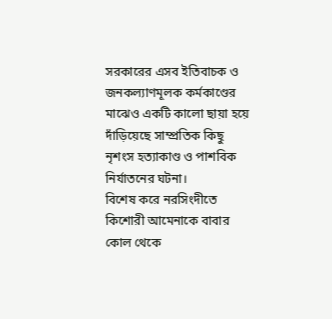সরকারের এসব ইতিবাচক ও জনকল্যাণমূলক কর্মকাণ্ডের মাঝেও একটি কালো ছায়া হয়ে দাঁড়িয়েছে সাম্প্রতিক কিছু নৃশংস হত্যাকাণ্ড ও পাশবিক নির্যাতনের ঘটনা।
বিশেষ করে নরসিংদীতে কিশোরী আমেনাকে বাবার কোল থেকে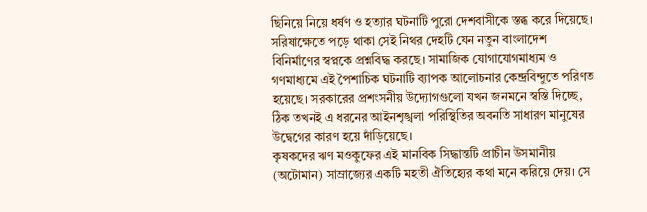ছিনিয়ে নিয়ে ধর্ষণ ও হত্যার ঘটনাটি পুরো দেশবাসীকে স্তব্ধ করে দিয়েছে। সরিষাক্ষেতে পড়ে থাকা সেই নিথর দেহটি যেন নতুন বাংলাদেশ বিনির্মাণের স্বপ্নকে প্রশ্নবিদ্ধ করছে। সামাজিক যোগাযোগমাধ্যম ও গণমাধ্যমে এই পৈশাচিক ঘটনাটি ব্যাপক আলোচনার কেন্দ্রবিন্দুতে পরিণত হয়েছে। সরকারের প্রশংসনীয় উদ্যোগগুলো যখন জনমনে স্বস্তি দিচ্ছে, ঠিক তখনই এ ধরনের আইনশৃঙ্খলা পরিস্থিতির অবনতি সাধারণ মানুষের উদ্বেগের কারণ হয়ে দাঁড়িয়েছে।
কৃষকদের ঋণ মওকুফের এই মানবিক সিদ্ধান্তটি প্রাচীন উসমানীয় (অটোমান) সাম্রাজ্যের একটি মহতী ঐতিহ্যের কথা মনে করিয়ে দেয়। সে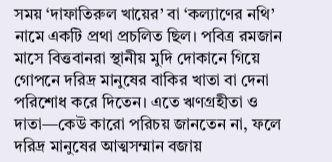সময় ‘দাফাতিরুল খায়ের’ বা ‘কল্যাণের নথি’ নামে একটি প্রথা প্রচলিত ছিল। পবিত্র রমজান মাসে বিত্তবানরা স্থানীয় মুদি দোকানে গিয়ে গোপনে দরিদ্র মানুষের বাকির খাতা বা দেনা পরিশোধ করে দিতেন। এতে ঋণগ্রহীতা ও দাতা—কেউ কারো পরিচয় জানতেন না, ফলে দরিদ্র মানুষের আত্মসম্মান বজায়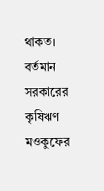থাকত। বর্তমান সরকারের কৃষিঋণ মওকুফের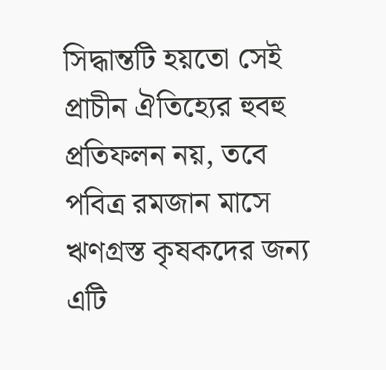সিদ্ধান্তটি হয়তো সেই প্রাচীন ঐতিহ্যের হুবহু প্রতিফলন নয়, তবে পবিত্র রমজান মাসে ঋণগ্রস্ত কৃষকদের জন্য এটি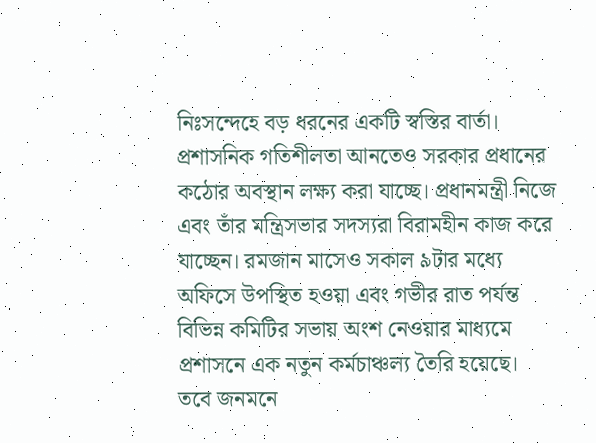নিঃসন্দেহে বড় ধরনের একটি স্বস্তির বার্তা।
প্রশাসনিক গতিশীলতা আনতেও সরকার প্রধানের কঠোর অবস্থান লক্ষ্য করা যাচ্ছে। প্রধানমন্ত্রী নিজে এবং তাঁর মন্ত্রিসভার সদস্যরা বিরামহীন কাজ করে যাচ্ছেন। রমজান মাসেও সকাল ৯টার মধ্যে অফিসে উপস্থিত হওয়া এবং গভীর রাত পর্যন্ত বিভিন্ন কমিটির সভায় অংশ নেওয়ার মাধ্যমে প্রশাসনে এক নতুন কর্মচাঞ্চল্য তৈরি হয়েছে।
তবে জনমনে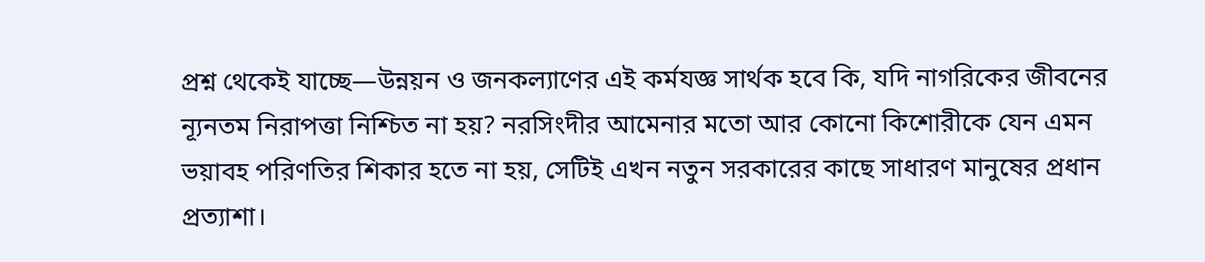প্রশ্ন থেকেই যাচ্ছে—উন্নয়ন ও জনকল্যাণের এই কর্মযজ্ঞ সার্থক হবে কি, যদি নাগরিকের জীবনের ন্যূনতম নিরাপত্তা নিশ্চিত না হয়? নরসিংদীর আমেনার মতো আর কোনো কিশোরীকে যেন এমন ভয়াবহ পরিণতির শিকার হতে না হয়, সেটিই এখন নতুন সরকারের কাছে সাধারণ মানুষের প্রধান প্রত্যাশা।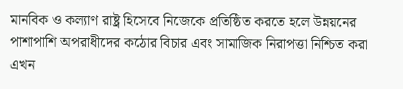মানবিক ও কল্যাণ রাষ্ট্র হিসেবে নিজেকে প্রতিষ্ঠিত করতে হলে উন্নয়নের পাশাপাশি অপরাধীদের কঠোর বিচার এবং সামাজিক নিরাপত্তা নিশ্চিত করা এখন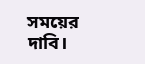সময়ের দাবি।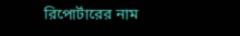রিপোর্টারের নাম